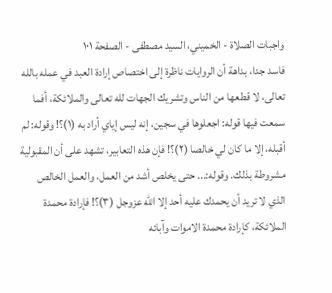واجبات الصلاة - الخميني، السيد مصطفى - الصفحة ١٠١
فاسد جدا، بداهة أن الروايات ناظرة إلى اختصاص إرادة العبد في عمله بالله تعالى، لا قطعها من الناس وتشريك الجهات لله تعالى والملائكة، أفما سمعت فيها قوله: اجعلوها في سجين، إنه ليس إياي أراد به (١)؟! وقوله: لم أقبله، إلا ما كان لي خالصا (٢)؟! فإن هذه التعابير، تشهد على أن المقبولية مشروطة بذلك. وقوله:... حتى يخلص أشد من العمل، والعمل الخالص الذي لا تريد أن يحمدك عليه أحد إلا الله عزوجل (٣)؟! فإرادة محمدة الملائكة، كإرادة محمدة الاموات وآبائه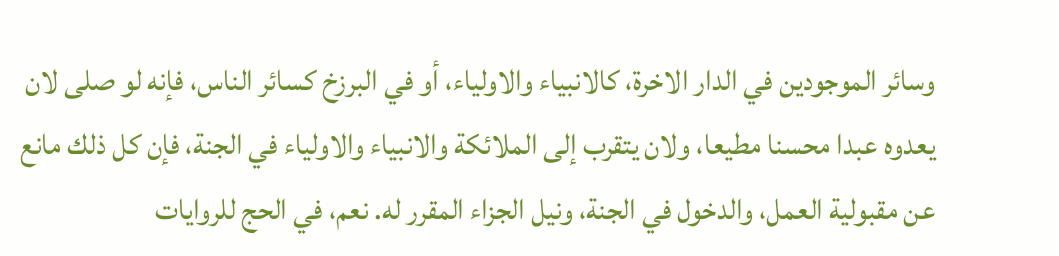وسائر الموجودين في الدار الاخرة، كالانبياء والاولياء، أو في البرزخ كسائر الناس، فإنه لو صلى لان يعدوه عبدا محسنا مطيعا، ولان يتقرب إلى الملائكة والانبياء والاولياء في الجنة، فإن كل ذلك مانع عن مقبولية العمل، والدخول في الجنة، ونيل الجزاء المقرر له. نعم، في الحج للروايات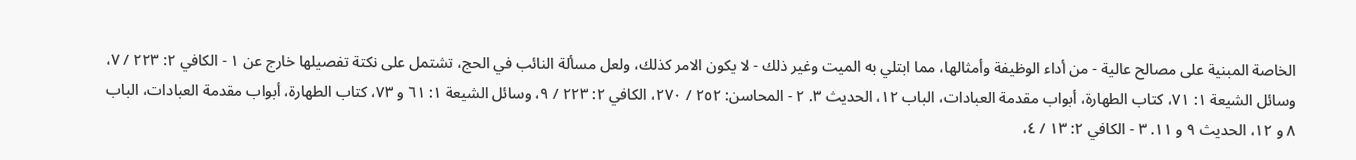الخاصة المبنية على مصالح عالية - من أداء الوظيفة وأمثالها، مما ابتلي به الميت وغير ذلك - لا يكون الامر كذلك، ولعل مسألة النائب في الحج، تشتمل على نكتة تفصيلها خارج عن ١ - الكافي ٢: ٢٢٣ / ٧، وسائل الشيعة ١: ٧١، كتاب الطهارة، أبواب مقدمة العبادات، الباب ١٢، الحديث ٣. ٢ - المحاسن: ٢٥٢ / ٢٧٠، الكافي ٢: ٢٢٣ / ٩، وسائل الشيعة ١: ٦١ و ٧٣، كتاب الطهارة، أبواب مقدمة العبادات، الباب ٨ و ١٢، الحديث ٩ و ١١. ٣ - الكافي ٢: ١٣ / ٤،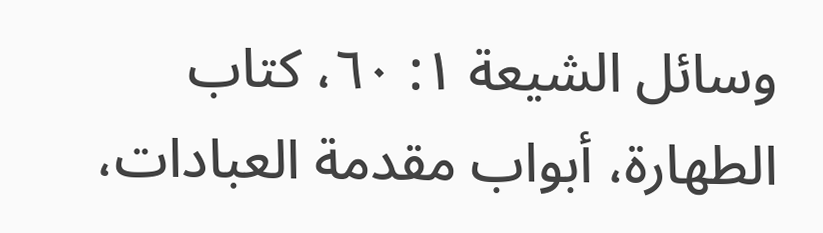وسائل الشيعة ١: ٦٠، كتاب الطهارة، أبواب مقدمة العبادات،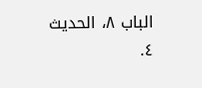الباب ٨، الحديث ٤.